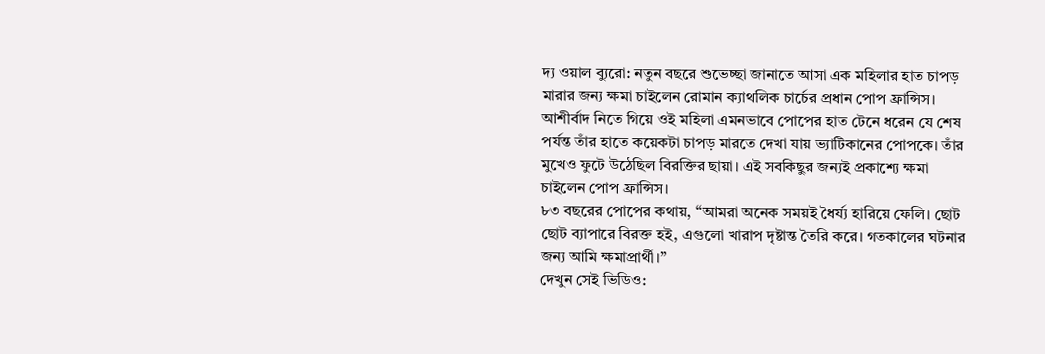দ্য ওয়াল ব্যুরো: নতুন বছরে শুভেচ্ছা জানাতে আসা এক মহিলার হাত চাপড় মারার জন্য ক্ষমা চাইলেন রোমান ক্যাথলিক চার্চের প্রধান পোপ ফ্রান্সিস। আশীর্বাদ নিতে গিয়ে ওই মহিলা এমনভাবে পোপের হাত টেনে ধরেন যে শেষ পর্যন্ত তাঁর হাতে কয়েকটা চাপড় মারতে দেখা যায় ভ্যাটিকানের পোপকে। তাঁর মুখেও ফুটে উঠেছিল বিরক্তির ছায়া। এই সবকিছুর জন্যই প্রকাশ্যে ক্ষমা চাইলেন পোপ ফ্রান্সিস।
৮৩ বছরের পোপের কথায়, “আমরা অনেক সময়ই ধৈর্য্য হারিয়ে ফেলি। ছোট ছোট ব্যাপারে বিরক্ত হই, এগুলো খারাপ দৃষ্টান্ত তৈরি করে। গতকালের ঘটনার জন্য আমি ক্ষমাপ্রার্থী।”
দেখুন সেই ভিডিও: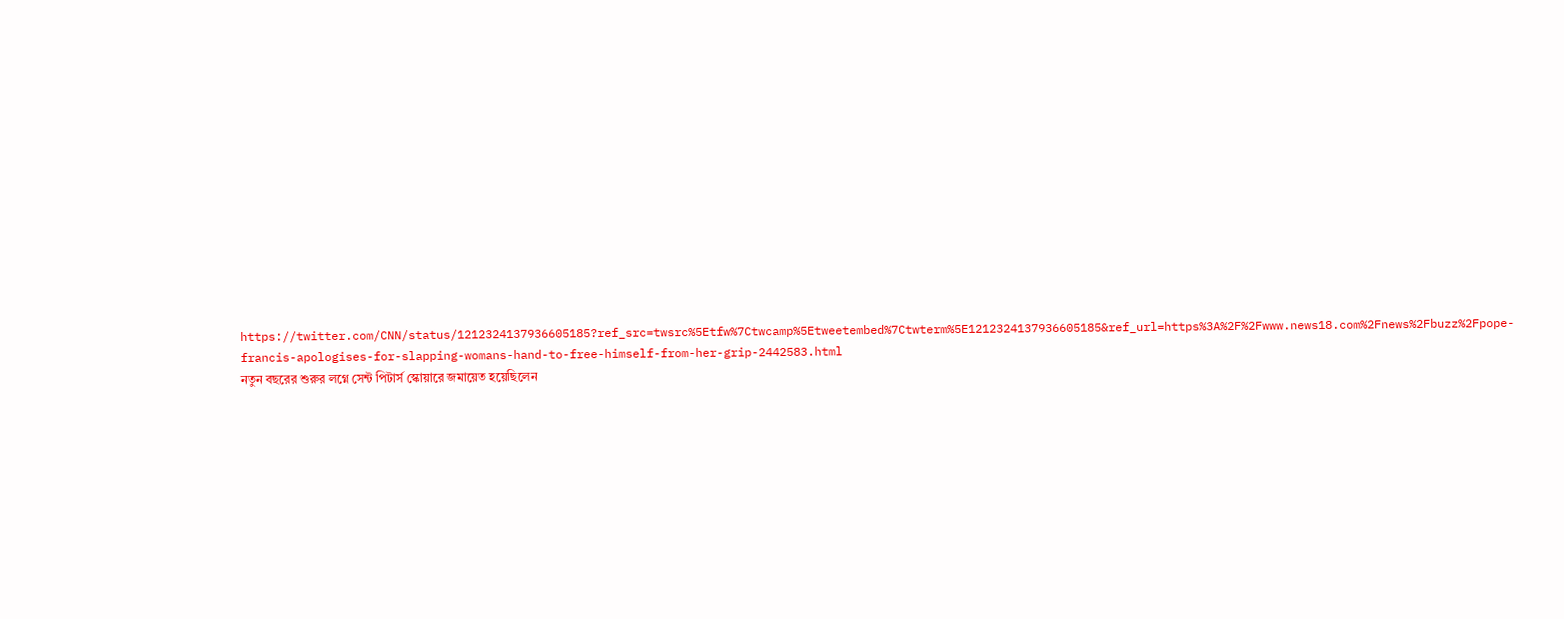https://twitter.com/CNN/status/1212324137936605185?ref_src=twsrc%5Etfw%7Ctwcamp%5Etweetembed%7Ctwterm%5E1212324137936605185&ref_url=https%3A%2F%2Fwww.news18.com%2Fnews%2Fbuzz%2Fpope-francis-apologises-for-slapping-womans-hand-to-free-himself-from-her-grip-2442583.html
নতুন বছরের শুরুর লগ্নে সেন্ট পিটার্স স্কোয়ারে জমায়েত হয়েছিলেন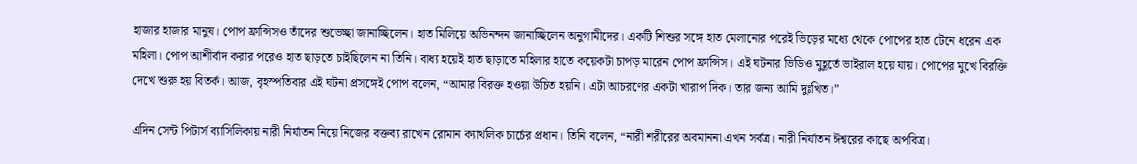হাজার হাজার মানুষ। পোপ ফ্রান্সিসও তাঁদের শুভেচ্ছা জানাচ্ছিলেন। হাত মিলিয়ে অভিনন্দন জানাচ্ছিলেন অনুগামীদের। একটি শিশুর সঙ্গে হাত মেলানোর পরেই ভিড়ের মধ্যে থেকে পোপের হাত টেনে ধরেন এক মহিলা। পোপ আশীর্বাদ করার পরেও হাত ছাড়তে চাইছিলেন না তিনি। বাধ্য হয়েই হাত ছাড়াতে মহিলার হাতে কয়েকটা চাপড় মারেন পোপ ফ্রান্সিস। এই ঘটনার ভিডিও মুহূর্তে ভাইরাল হয়ে যায়। পোপের মুখে বিরক্তি দেখে শুরু হয় বিতর্ক। আজ, বৃহস্পতিবার এই ঘটনা প্রসঙ্গেই পোপ বলেন, “আমার বিরক্ত হওয়া উচিত হয়নি। এটা আচরণের একটা খারাপ দিক। তার জন্য আমি দুঃখিত।”

এদিন সেন্ট পিটার্স ব্যাসিলিকায় নারী নির্যাতন নিয়ে নিজের বক্তব্য রাখেন রোমান ক্যাথলিক চার্চের প্রধান। তিনি বলেন, “নারী শরীরের অবমাননা এখন সর্বত্র। নারী নির্যাতন ঈশ্বরের কাছে অপবিত্র।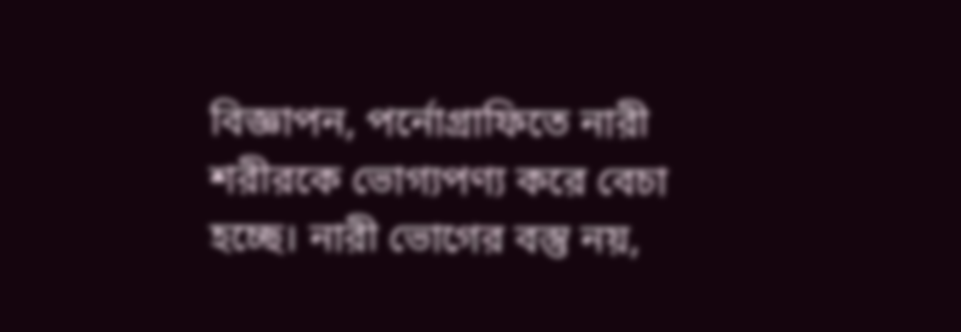বিজ্ঞাপন, পর্নোগ্রাফিতে নারী শরীরকে ভোগ্যপণ্য করে বেচা হচ্ছে। নারী ভোগের বস্তু নয়,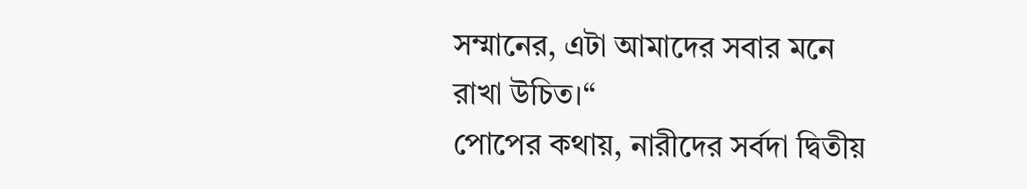সম্মানের, এটা আমাদের সবার মনে রাখা উচিত।“
পোপের কথায়, নারীদের সর্বদা দ্বিতীয়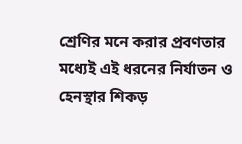শ্রেণির মনে করার প্রবণতার মধ্যেই এই ধরনের নির্যাতন ও হেনস্থার শিকড়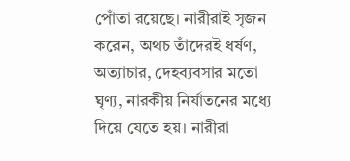পোঁতা রয়েছে। নারীরাই সৃজন করেন, অথচ তাঁদেরই ধর্ষণ, অত্যাচার, দেহব্যবসার মতো ঘৃণ্য, নারকীয় নির্যাতনের মধ্যে দিয়ে যেতে হয়। নারীরা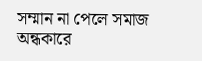সম্মান না পেলে সমাজ অন্ধকারে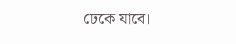ঢেকে যাবে।